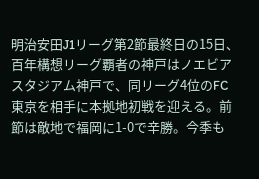明治安田J1リーグ第2節最終日の15日、百年構想リーグ覇者の神戸はノエビアスタジアム神戸で、同リーグ4位のFC東京を相手に本拠地初戦を迎える。前節は敵地で福岡に1-0で辛勝。今季も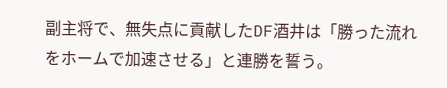副主将で、無失点に貢献したDF酒井は「勝った流れをホームで加速させる」と連勝を誓う。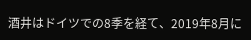酒井はドイツでの8季を経て、2019年8月に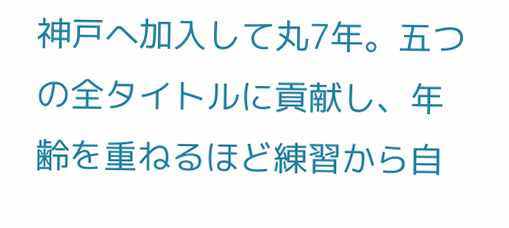神戸へ加入して丸7年。五つの全タイトルに貢献し、年齢を重ねるほど練習から自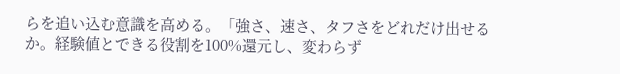らを追い込む意識を高める。「強さ、速さ、タフさをどれだけ出せるか。経験値とできる役割を100%還元し、変わらず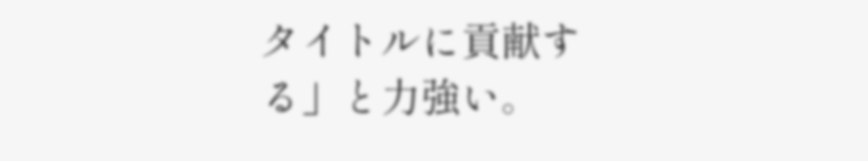タイトルに貢献する」と力強い。